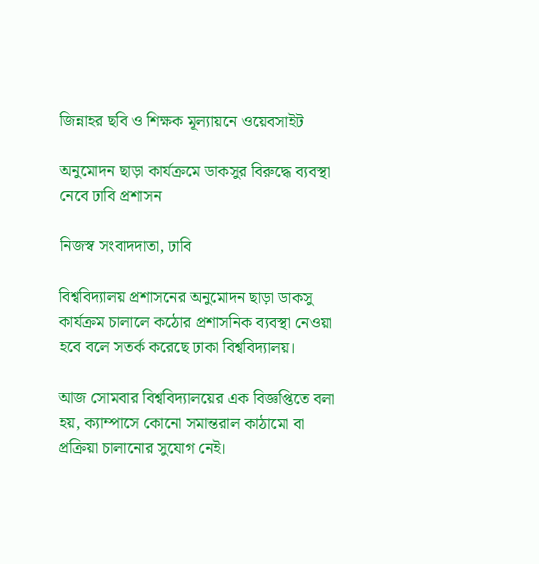জিন্নাহর ছবি ও শিক্ষক মূল্যায়নে ওয়েবসাইট

অনুমোদন ছাড়া কার্যক্রমে ডাকসুর বিরুদ্ধে ব্যবস্থা নেবে ঢাবি প্রশাসন

নিজস্ব সংবাদদাতা, ঢাবি

বিশ্ববিদ্যালয় প্রশাসনের অনুমোদন ছাড়া ডাকসু কার্যক্রম চালালে কঠোর প্রশাসনিক ব্যবস্থা নেওয়া হবে বলে সতর্ক করেছে ঢাকা বিশ্ববিদ্যালয়।

আজ সোমবার বিশ্ববিদ্যালয়ের এক বিজ্ঞপ্তিতে বলা হয়, ক্যাম্পাসে কোনো সমান্তরাল কাঠামো বা প্রক্রিয়া চালানোর সুযোগ নেই।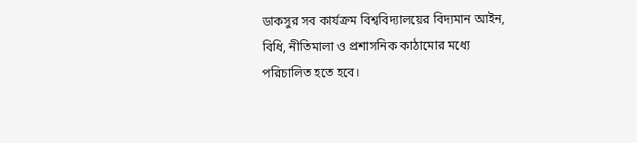ডাকসুর সব কার্যক্রম বিশ্ববিদ্যালয়ের বিদ্যমান আইন, বিধি, নীতিমালা ও প্রশাসনিক কাঠামোর মধ্যে পরিচালিত হতে হবে।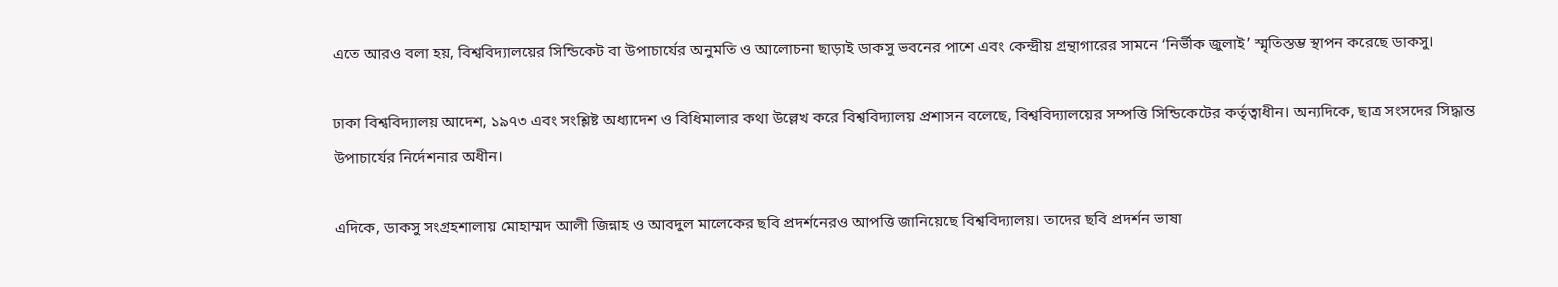এতে আরও বলা হয়, বিশ্ববিদ্যালয়ের সিন্ডিকেট বা উপাচার্যের অনুমতি ও আলোচনা ছাড়াই ডাকসু ভবনের পাশে এবং কেন্দ্রীয় গ্রন্থাগারের সামনে ‘নির্ভীক জুলাই’ স্মৃতিস্তম্ভ স্থাপন করেছে ডাকসু।

ঢাকা বিশ্ববিদ্যালয় আদেশ, ১৯৭৩ এবং সংশ্লিষ্ট অধ্যাদেশ ও বিধিমালার কথা উল্লেখ করে বিশ্ববিদ্যালয় প্রশাসন বলেছে, বিশ্ববিদ্যালয়ের সম্পত্তি সিন্ডিকেটের কর্তৃত্বাধীন। অন্যদিকে, ছাত্র সংসদের সিদ্ধান্ত উপাচার্যের নির্দেশনার অধীন।

এদিকে, ডাকসু সংগ্রহশালায় মোহাম্মদ আলী জিন্নাহ ও আবদুল মালেকের ছবি প্রদর্শনেরও আপত্তি জানিয়েছে বিশ্ববিদ্যালয়। তাদের ছবি প্রদর্শন ভাষা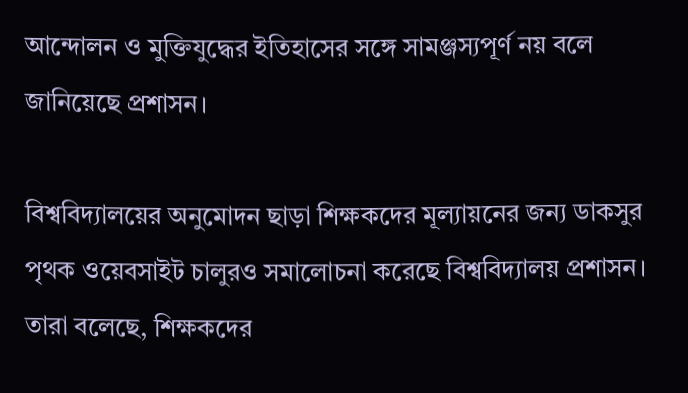আন্দোলন ও মুক্তিযুদ্ধের ইতিহাসের সঙ্গে সামঞ্জস্যপূর্ণ নয় বলে জানিয়েছে প্রশাসন।

বিশ্ববিদ্যালয়ের অনুমোদন ছাড়া শিক্ষকদের মূল্যায়নের জন্য ডাকসুর পৃথক ওয়েবসাইট চালুরও সমালোচনা করেছে বিশ্ববিদ্যালয় প্রশাসন। তারা বলেছে, শিক্ষকদের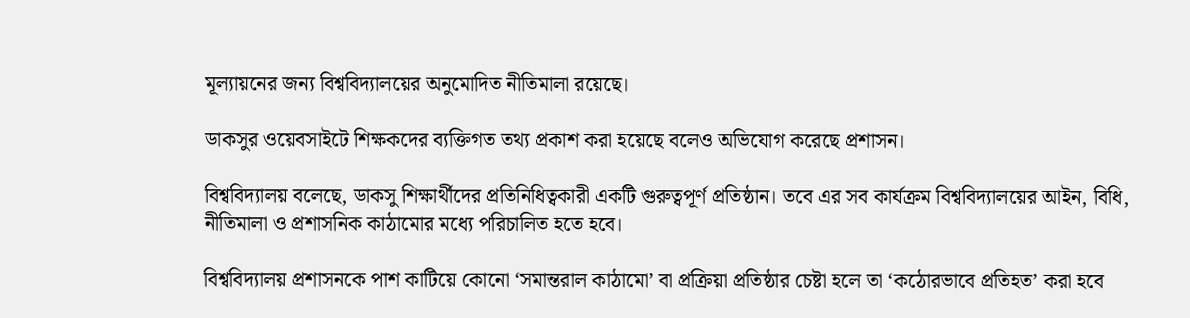মূল্যায়নের জন্য বিশ্ববিদ্যালয়ের অনুমোদিত নীতিমালা রয়েছে।

ডাকসুর ওয়েবসাইটে শিক্ষকদের ব্যক্তিগত তথ্য প্রকাশ করা হয়েছে বলেও অভিযোগ করেছে প্রশাসন।

বিশ্ববিদ্যালয় বলেছে, ডাকসু শিক্ষার্থীদের প্রতিনিধিত্বকারী একটি গুরুত্বপূর্ণ প্রতিষ্ঠান। তবে এর সব কার্যক্রম বিশ্ববিদ্যালয়ের আইন, বিধি, নীতিমালা ও প্রশাসনিক কাঠামোর মধ্যে পরিচালিত হতে হবে।

বিশ্ববিদ্যালয় প্রশাসনকে পাশ কাটিয়ে কোনো ‘সমান্তরাল কাঠামো’ বা প্রক্রিয়া প্রতিষ্ঠার চেষ্টা হলে তা ‘কঠোরভাবে প্রতিহত’ করা হবে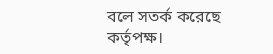বলে সতর্ক করেছে কর্তৃপক্ষ।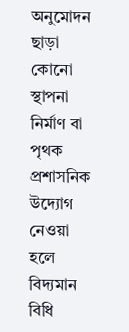অনুমোদন ছাড়া কোনো স্থাপনা নির্মাণ বা পৃথক প্রশাসনিক উদ্যোগ নেওয়া হলে বিদ্যমান বিধি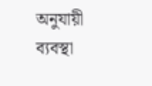অনুযায়ী ব্যবস্থা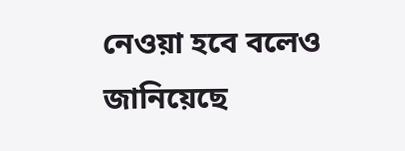নেওয়া হবে বলেও জানিয়েছে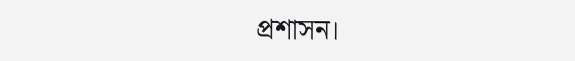প্রশাসন।